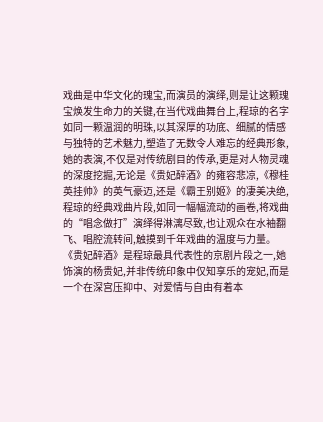戏曲是中华文化的瑰宝,而演员的演绎,则是让这颗瑰宝焕发生命力的关键,在当代戏曲舞台上,程琼的名字如同一颗温润的明珠,以其深厚的功底、细腻的情感与独特的艺术魅力,塑造了无数令人难忘的经典形象,她的表演,不仅是对传统剧目的传承,更是对人物灵魂的深度挖掘,无论是《贵妃醉酒》的雍容悲凉,《穆桂英挂帅》的英气豪迈,还是《霸王别姬》的凄美决绝,程琼的经典戏曲片段,如同一幅幅流动的画卷,将戏曲的“唱念做打”演绎得淋漓尽致,也让观众在水袖翻飞、唱腔流转间,触摸到千年戏曲的温度与力量。
《贵妃醉酒》是程琼最具代表性的京剧片段之一,她饰演的杨贵妃,并非传统印象中仅知享乐的宠妃,而是一个在深宫压抑中、对爱情与自由有着本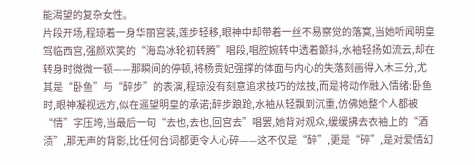能渴望的复杂女性。
片段开场,程琼着一身华丽宫装,莲步轻移,眼神中却带着一丝不易察觉的落寞,当她听闻明皇驾临西宫,强颜欢笑的“海岛冰轮初转腾”唱段,唱腔婉转中透着颤抖,水袖轻扬如流云,却在转身时微微一顿——那瞬间的停顿,将杨贵妃强撑的体面与内心的失落刻画得入木三分,尤其是“卧鱼”与“醉步”的表演,程琼没有刻意追求技巧的炫技,而是将动作融入情绪:卧鱼时,眼神凝视远方,似在遥望明皇的承诺;醉步踉跄,水袖从轻飘到沉重,仿佛她整个人都被“情”字压垮,当最后一句“去也,去也,回宫去”唱罢,她背对观众,缓缓拂去衣袖上的“酒渍”,那无声的背影,比任何台词都更令人心碎——这不仅是“醉”,更是“碎”,是对爱情幻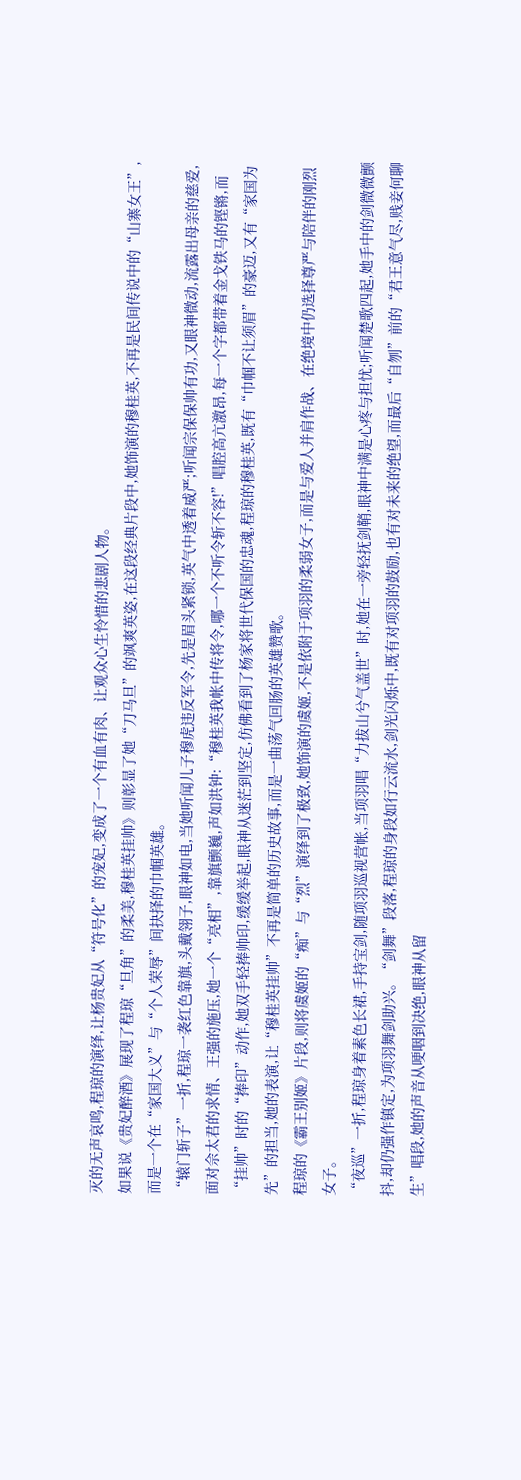灭的无声哀鸣,程琼的演绎,让杨贵妃从“符号化”的宠妃,变成了一个有血有肉、让观众心生怜惜的悲剧人物。
如果说《贵妃醉酒》展现了程琼“旦角”的柔美,穆桂英挂帅》则彰显了她“刀马旦”的飒爽英姿,在这段经典片段中,她饰演的穆桂英,不再是民间传说中的“山寨女王”,而是一个在“家国大义”与“个人荣辱”间抉择的巾帼英雄。
“辕门斩子”一折,程琼一袭红色靠旗,头戴翎子,眼神如电,当她听闻儿子穆虎违反军令,先是眉头紧锁,英气中透着威严;听闻宗保保帅有功,又眼神微动,流露出母亲的慈爱,面对佘太君的求情、王强的施压,她一个“亮相”,靠旗颤巍,声如洪钟:“穆桂英我帐中传将令,哪一个不听令斩不容!”唱腔高亢激昂,每一个字都带着金戈铁马的铿锵,而“挂帅”时的“捧印”动作,她双手轻捧帅印,缓缓举起,眼神从迷茫到坚定,仿佛看到了杨家将世代保国的忠魂,程琼的穆桂英,既有“巾帼不让须眉”的豪迈,又有“家国为先”的担当,她的表演,让“穆桂英挂帅”不再是简单的历史故事,而是一曲荡气回肠的英雄赞歌。
程琼的《霸王别姬》片段,则将虞姬的“痴”与“烈”演绎到了极致,她饰演的虞姬,不是依附于项羽的柔弱女子,而是与爱人并肩作战、在绝境中仍选择尊严与陪伴的刚烈女子。
“夜巡”一折,程琼身着素色长裙,手持宝剑,随项羽巡视营帐,当项羽唱“力拔山兮气盖世”时,她在一旁轻抚剑鞘,眼神中满是心疼与担忧;听闻楚歌四起,她手中的剑微微颤抖,却仍强作镇定,为项羽舞剑助兴。“剑舞”段落,程琼的身段如行云流水,剑光闪烁中,既有对项羽的鼓励,也有对未来的绝望,而最后“自刎”前的“君王意气尽,贱妾何聊生”唱段,她的声音从哽咽到决绝,眼神从留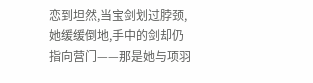恋到坦然,当宝剑划过脖颈,她缓缓倒地,手中的剑却仍指向营门——那是她与项羽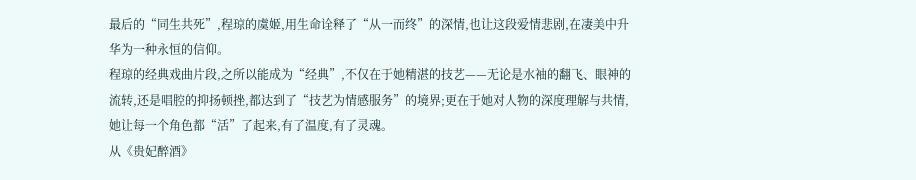最后的“同生共死”,程琼的虞姬,用生命诠释了“从一而终”的深情,也让这段爱情悲剧,在凄美中升华为一种永恒的信仰。
程琼的经典戏曲片段,之所以能成为“经典”,不仅在于她精湛的技艺——无论是水袖的翻飞、眼神的流转,还是唱腔的抑扬顿挫,都达到了“技艺为情感服务”的境界;更在于她对人物的深度理解与共情,她让每一个角色都“活”了起来,有了温度,有了灵魂。
从《贵妃醉酒》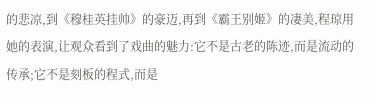的悲凉,到《穆桂英挂帅》的豪迈,再到《霸王别姬》的凄美,程琼用她的表演,让观众看到了戏曲的魅力:它不是古老的陈迹,而是流动的传承;它不是刻板的程式,而是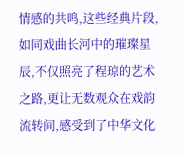情感的共鸣,这些经典片段,如同戏曲长河中的璀璨星辰,不仅照亮了程琼的艺术之路,更让无数观众在戏韵流转间,感受到了中华文化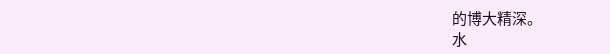的博大精深。
水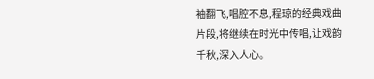袖翻飞,唱腔不息,程琼的经典戏曲片段,将继续在时光中传唱,让戏韵千秋,深入人心。